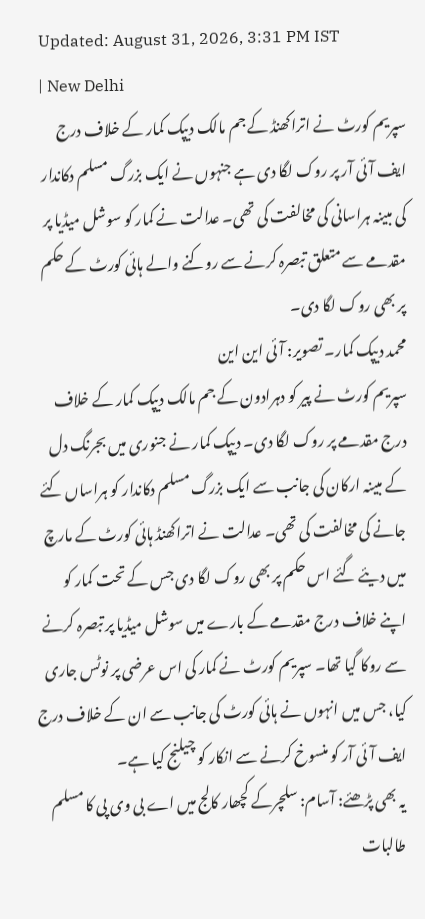Updated: August 31, 2026, 3:31 PM IST
| New Delhi
سپریم کورٹ نے اتراکھنڈ کے جم مالک دیپک کمار کے خلاف درج ایف آئی آر پر روک لگا دی ہے جنہوں نے ایک بزرگ مسلم دکاندار کی مبینہ ہراسانی کی مخالفت کی تھی۔ عدالت نے کمار کو سوشل میڈیا پر مقدمے سے متعلق تبصرہ کرنے سے روکنے والے ہائی کورٹ کے حکم پر بھی روک لگا دی۔
محمد دیپک کمار۔ تصویر: آئی این این
سپریم کورٹ نے پیر کو دہرادون کے جم مالک دیپک کمار کے خلاف درج مقدمے پر روک لگا دی۔ دیپک کمار نے جنوری میں بجرنگ دل کے مبینہ ارکان کی جانب سے ایک بزرگ مسلم دکاندار کو ہراساں کئے جانے کی مخالفت کی تھی۔ عدالت نے اتراکھنڈ ہائی کورٹ کے مارچ میں دیئے گئے اس حکم پر بھی روک لگا دی جس کے تحت کمار کو اپنے خلاف درج مقدمے کے بارے میں سوشل میڈیا پر تبصرہ کرنے سے روکا گیا تھا۔ سپریم کورٹ نے کمار کی اس عرضی پر نوٹس جاری کیا، جس میں انہوں نے ہائی کورٹ کی جانب سے ان کے خلاف درج ایف آئی آر کو منسوخ کرنے سے انکار کو چیلنج کیا ہے۔
یہ بھی پڑھئے: آسام: سلچرکے کچھار کالج میں اے بی وی پی کا مسلم طالبات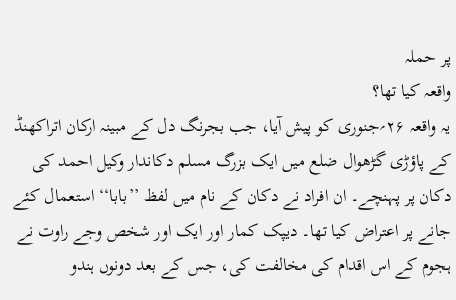پر حملہ
واقعہ کیا تھا؟
یہ واقعہ ۲۶؍جنوری کو پیش آیا، جب بجرنگ دل کے مبینہ ارکان اتراکھنڈ کے پاؤڑی گڑھوال ضلع میں ایک بزرگ مسلم دکاندار وکیل احمد کی دکان پر پہنچے۔ ان افراد نے دکان کے نام میں لفظ ’’بابا‘‘ استعمال کئے جانے پر اعتراض کیا تھا۔ دیپک کمار اور ایک اور شخص وجے راوت نے ہجوم کے اس اقدام کی مخالفت کی، جس کے بعد دونوں ہندو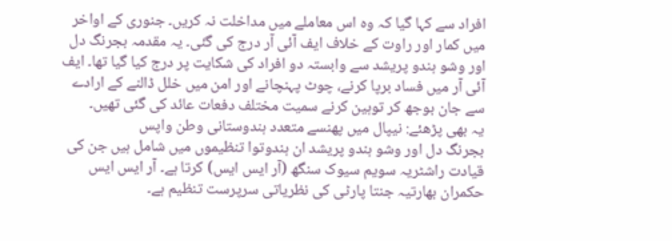افراد سے کہا گیا کہ وہ اس معاملے میں مداخلت نہ کریں۔ جنوری کے اواخر میں کمار اور راوت کے خلاف ایف آئی آر درج کی گئی۔ یہ مقدمہ بجرنگ دل اور وشو ہندو پریشد سے وابستہ دو افراد کی شکایت پر درج کیا گیا تھا۔ ایف آئی آر میں فساد برپا کرنے، چوٹ پہنچانے اور امن میں خلل ڈالنے کے ارادے سے جان بوجھ کر توہین کرنے سمیت مختلف دفعات عائد کی گئی تھیں۔
یہ بھی پڑھئے: نیپال میں پھنسے متعدد ہندوستانی وطن واپس
بجرنگ دل اور وشو ہندو پریشد ان ہندوتوا تنظیموں میں شامل ہیں جن کی قیادت راشٹریہ سویم سیوک سنگھ (آر ایس ایس) کرتا ہے۔ آر ایس ایس حکمران بھارتیہ جنتا پارٹی کی نظریاتی سرپرست تنظیم ہے۔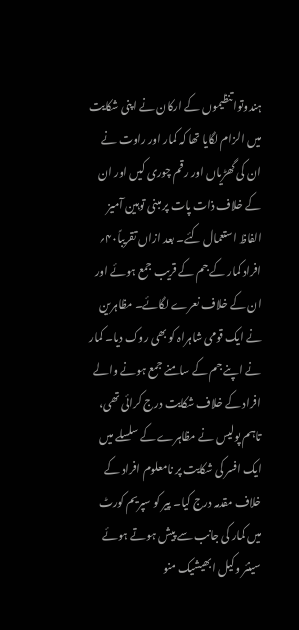ہندوتوا تنظیموں کے ارکان نے اپنی شکایت میں الزام لگایا تھا کہ کمار اور راوت نے ان کی گھڑیاں اور رقم چوری کیں اور ان کے خلاف ذات پات پر مبنی توہین آمیز الفاظ استعمال کئے۔ بعد ازاں تقریباً۴۰؍ افراد کمار کے جم کے قریب جمع ہوئے اور ان کے خلاف نعرے لگائے۔ مظاہرین نے ایک قومی شاہراہ کو بھی روک دیا۔ کمار نے اپنے جم کے سامنے جمع ہونے والے افراد کے خلاف شکایت درج کرائی تھی، تاہم پولیس نے مظاہرے کے سلسلے میں ایک افسر کی شکایت پر نامعلوم افراد کے خلاف مقدمہ درج کیا۔ پیر کو سپریم کورٹ میں کمار کی جانب سے پیش ہوتے ہوئے سینئر وکیل ابھیشیک منو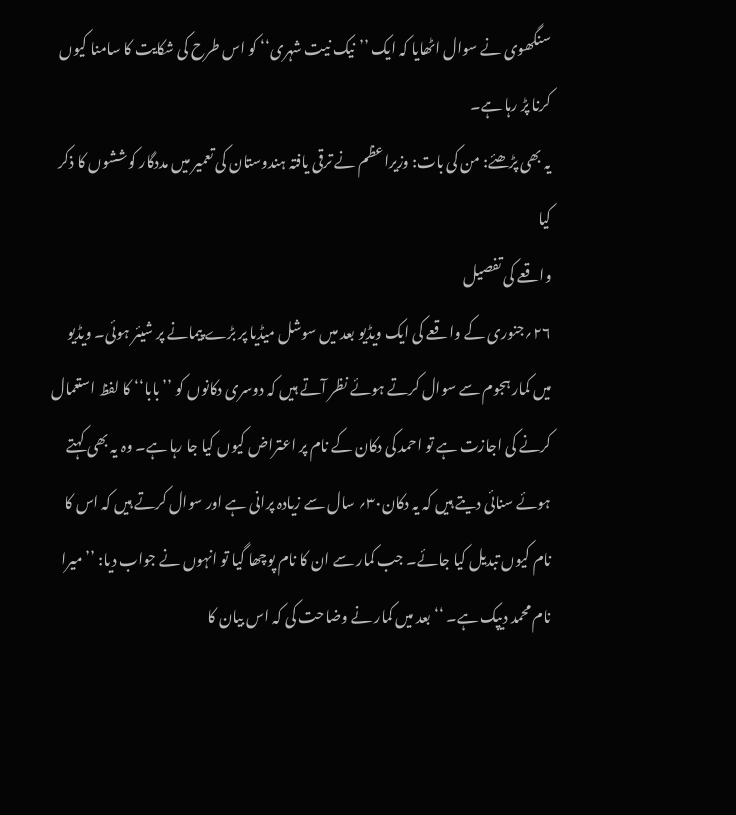سنگھوی نے سوال اٹھایا کہ ایک ’’نیک نیت شہری‘‘ کو اس طرح کی شکایت کا سامنا کیوں کرنا پڑ رہا ہے۔
یہ بھی پڑھئے: من کی بات: وزیراعظم نے ترقی یافتہ ہندوستان کی تعمیر میں مددگار کوششوں کا ذکر کیا
واقعے کی تفصیل
۲۶؍جنوری کے واقعے کی ایک ویڈیو بعد میں سوشل میڈیا پر بڑے پیمانے پر شیئر ہوئی۔ ویڈیو میں کمار ہجوم سے سوال کرتے ہوئے نظر آتے ہیں کہ دوسری دکانوں کو ’’بابا‘‘ کا لفظ استعمال کرنے کی اجازت ہے تو احمد کی دکان کے نام پر اعتراض کیوں کیا جا رہا ہے۔ وہ یہ بھی کہتے ہوئے سنائی دیتے ہیں کہ یہ دکان۳۰؍ سال سے زیادہ پرانی ہے اور سوال کرتے ہیں کہ اس کا نام کیوں تبدیل کیا جائے۔ جب کمار سے ان کا نام پوچھا گیا تو انہوں نے جواب دیا: ’’میرا نام محمد دیپک ہے۔ ‘‘ بعد میں کمار نے وضاحت کی کہ اس بیان کا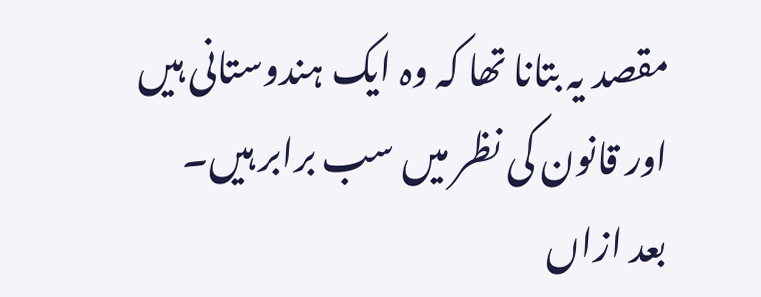مقصد یہ بتانا تھا کہ وہ ایک ہندوستانی ہیں اور قانون کی نظر میں سب برابر ہیں۔ بعد ازاں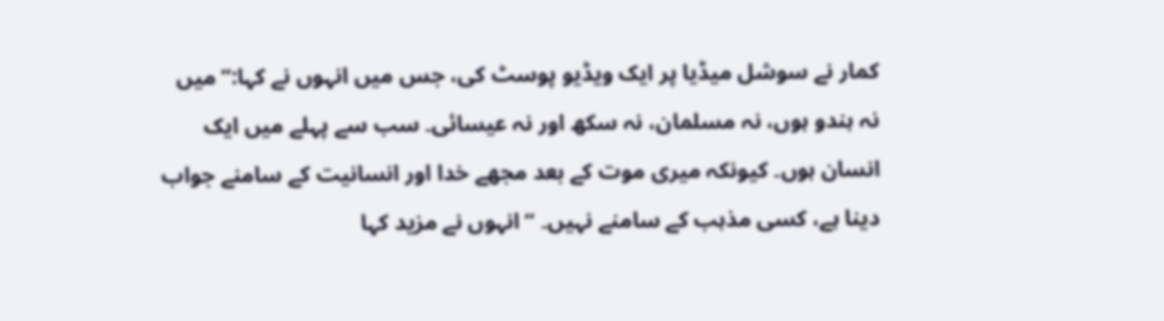کمار نے سوشل میڈیا پر ایک ویڈیو پوسٹ کی، جس میں انہوں نے کہا:’’میں نہ ہندو ہوں، نہ مسلمان، نہ سکھ اور نہ عیسائی۔ سب سے پہلے میں ایک انسان ہوں۔ کیونکہ میری موت کے بعد مجھے خدا اور انسانیت کے سامنے جواب دینا ہے، کسی مذہب کے سامنے نہیں۔ ‘‘انہوں نے مزید کہا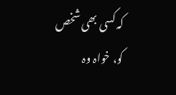کہ کسی بھی شخص کو، خواہ وہ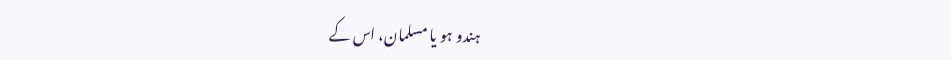ہندو ہو یا مسلمان، اس کے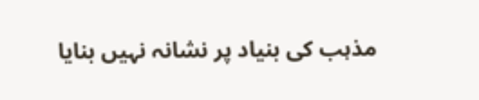مذہب کی بنیاد پر نشانہ نہیں بنایا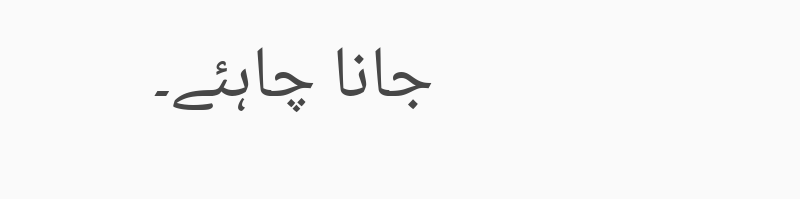جانا چاہئے۔